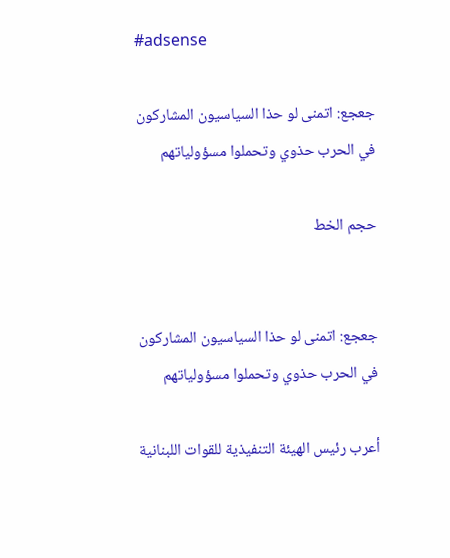#adsense

جعجع: اتمنى لو حذا السياسيون المشاركون في الحرب حذوي وتحملوا مسؤولياتهم

حجم الخط


جعجع: اتمنى لو حذا السياسيون المشاركون في الحرب حذوي وتحملوا مسؤولياتهم

أعرب رئيس الهيئة التنفيذية للقوات اللبنانية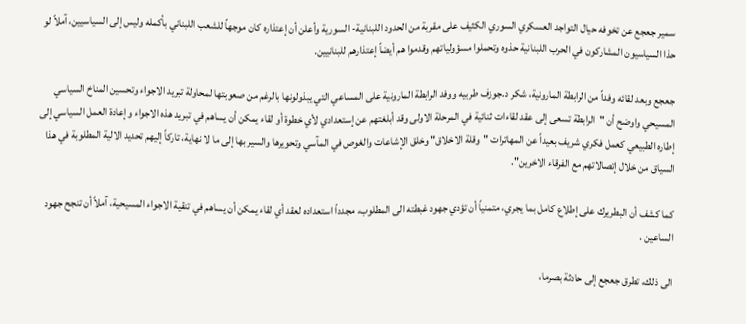سمير جعجع عن تخوفه حيال التواجد العسكري السوري الكثيف على مقربة من الحدود اللبنانية- السورية وأعلن أن إعتذاره كان موجهاً للشعب اللبناني بأكمله وليس إلى السياسيين، آملاً لو حذا السياسيون المشاركون في الحرب اللبنانية حذوه وتحملوا مسؤولياتهم وقدموا هم أيضاً إعتذارهم للبنانيين.

جعجع وبعد لقائه وفداً من الرابطة المارونية، شكر د.جوزف طربيه ووفد الرابطة المارونية على المساعي التي يبذولونها بالرغم من صعوبتها لمحاولة تبريد الاجواء وتحسين المناخ السياسي المسيحي واوضح أن "الرابطة تسعى إلى عقد لقاءات ثنائية في المرحلة الاولى وقد أبلغتهم عن إستعدادي لأي خطوة أو لقاء يمكن أن يساهم في تبريد هذه الاجواء وإعادة العمل السياسي إلى إطاره الطبيعي كعمل فكري شريف بعيداً عن المهاترات "وقلة الاخلاق" وخلق الإشاعات والغوص في المآسي وتحويرها والسير بها إلى ما لا نهاية، تاركاً إليهم تحديد الالية المطلوبة في هذا السياق من خلال إتصالاتهم مع الفرقاء الاخرين".

كما كشف أن البطريرك على إطلاع كامل بما يجري، متمنياً أن تؤدي جهود غبطته الى المطلوب، مجدداّ استعداده لعقد أي لقاء يمكن أن يساهم في تنقية الاجواء المسيحية، آملاً أن تنجح جهود الساعين .

الى ذلك، تطرق جعجع إلى حادثة بصرما،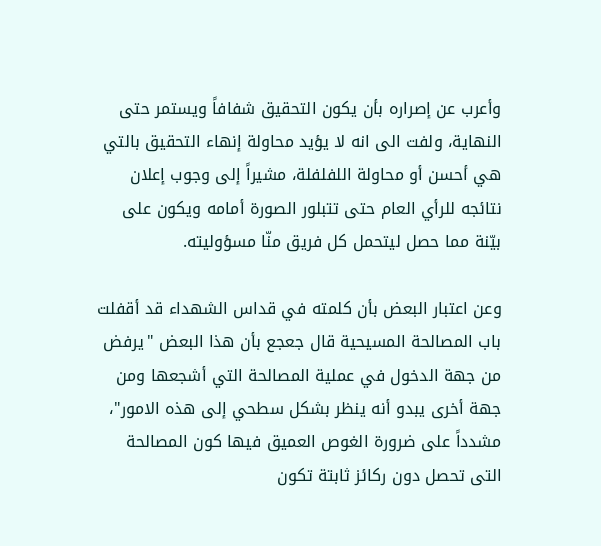وأعرب عن إصراره بأن يكون التحقيق شفافاً ويستمر حتى النهاية، ولفت الى انه لا يؤيد محاولة إنهاء التحقيق بالتي هي أحسن أو محاولة اللفلفلة، مشيراً إلى وجوب إعلان نتائجه للرأي العام حتى تتبلور الصورة أمامه ويكون على بيّنة مما حصل ليتحمل كل فريق منّا مسؤوليته.

وعن اعتبار البعض بأن كلمته في قداس الشهداء قد أقفلت باب المصالحة المسيحية قال جعجع بأن هذا البعض "يرفض من جهة الدخول في عملية المصالحة التي أشجعها ومن جهة أخرى يبدو أنه ينظر بشكل سطحي إلى هذه الامور"، مشدداً على ضرورة الغوص العميق فيها كون المصالحة التى تحصل دون ركائز ثابتة تكون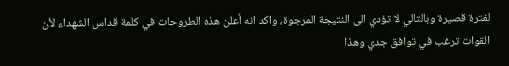لفترة قصيرة وبالتالي لا تؤدي الى النتيجة المرجوة، واكد انه أعلن هذه الطروحات في كلمة قداس الشهداء لأن القوات ترغب في توافق جدي وهذا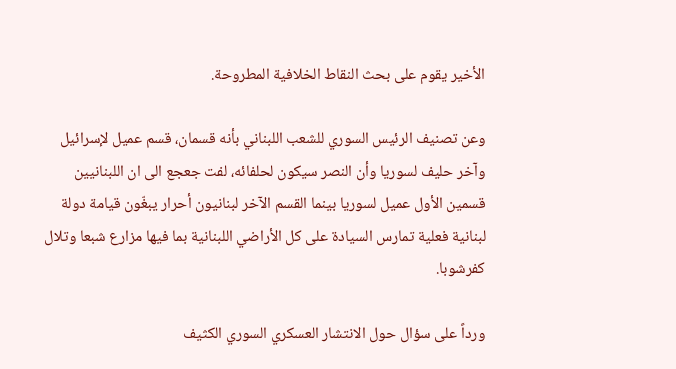الأخير يقوم على بحث النقاط الخلافية المطروحة.

وعن تصنيف الرئيس السوري للشعب اللبناني بأنه قسمان، قسم عميل لإسرائيل وآخر حليف لسوريا وأن النصر سيكون لحلفائه، لفت جعجع الى ان اللبنانيين قسمين الأول عميل لسوريا بينما القسم الآخر لبنانيون أحرار يبغّون قيامة دولة لبنانية فعلية تمارس السيادة على كل الأراضي اللبنانية بما فيها مزارع شبعا وتلال كفرشوبا.

ورداً على سؤال حول الانتشار العسكري السوري الكثيف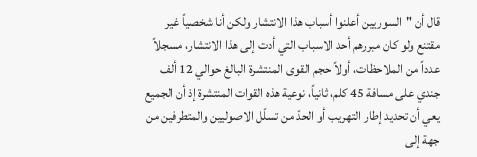قال أن "السوريين أعلنوا أسباب هذا الانتشار ولكن أنا شخصياً غير مقتنع ولو كان مبررهم أحد الاسباب التي أدت إلى هذا الانتشار، مسجلاً عدداً من الملاحظات، أولاً حجم القوى المنتشرة البالغ حوالي 12 ألف جندي على مسافة 45 كلم، ثانياً، نوعية هذه القوات المنتشرة إذ أن الجميع يعي أن تحديد إطار التهريب أو الحدّ من تسلّل الاصوليين والمتطرفين من جهة إلى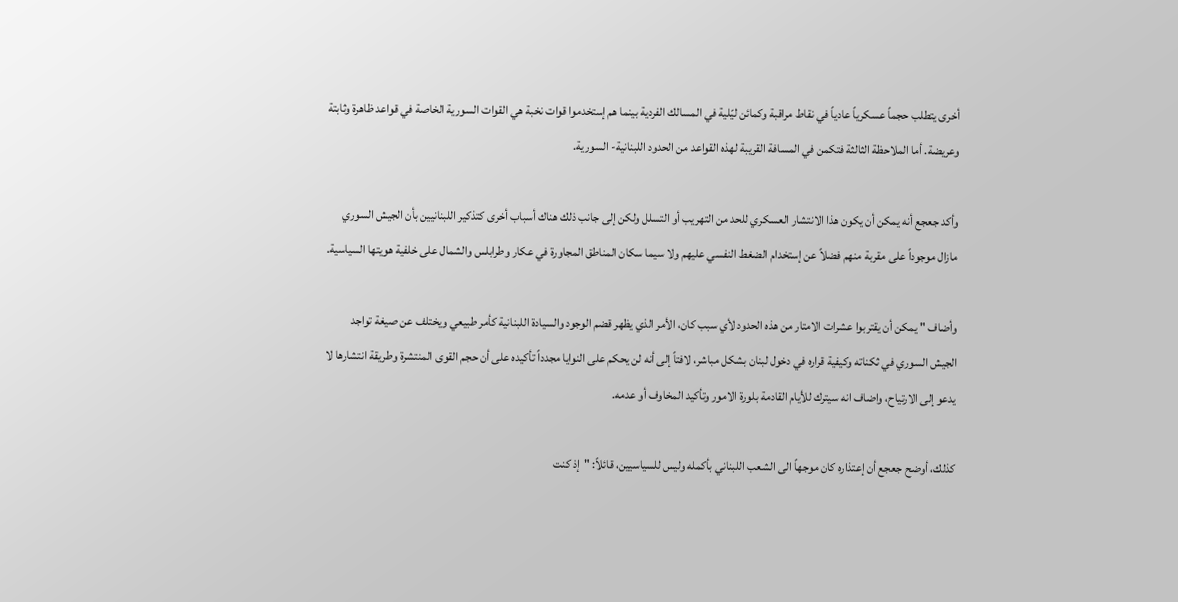أخرى يتطلب حجماً عسكرياً عادياً في نقاط مراقبة وكمائن ليّلية في المسالك الفردية بينما هم إستخدموا قوات نخبة هي القوات السورية الخاصة في قواعد ظاهرة وثابتة وعريضة. أما الملاحظة الثالثة فتكمن في المسافة القريبة لهذه القواعد من الحدود اللبنانية- السورية.

وأكد جعجع أنه يمكن أن يكون هذا الانتشار العسكري للحد من التهريب أو التسلل ولكن إلى جانب ذلك هناك أسباب أخرى كتذكير اللبنانيين بأن الجيش السوري مازال موجوداً على مقربة منهم فضلاً عن إستخدام الضغط النفسي عليهم ولا سيما سكان المناطق المجاورة في عكار وطرابلس والشمال على خلفية هويتها السياسية.

وأضاف " يمكن أن يقتربوا عشرات الامتار من هذه الحدود لأي سبب كان، الأمر الذي يظهر قضم الوجود والسيادة اللبنانية كأمر طبيعي ويختلف عن صيغة تواجد الجيش السوري في ثكناته وكيفية قراره في دخول لبنان بشكل مباشر، لافتاً إلى أنه لن يحكم على النوايا مجدداً تأكيده على أن حجم القوى المنتشرة وطريقة انتشارها لا يدعو إلى الارتياح، واضاف انه سيترك للأيام القادمة بلورة الامور وتأكيد المخاوف أو عدمه.

كذلك، أوضح جعجع أن إعتذاره كان موجهاً الى الشعب اللبناني بأكمله وليس للسياسيين، قائلاً: "إذ كنت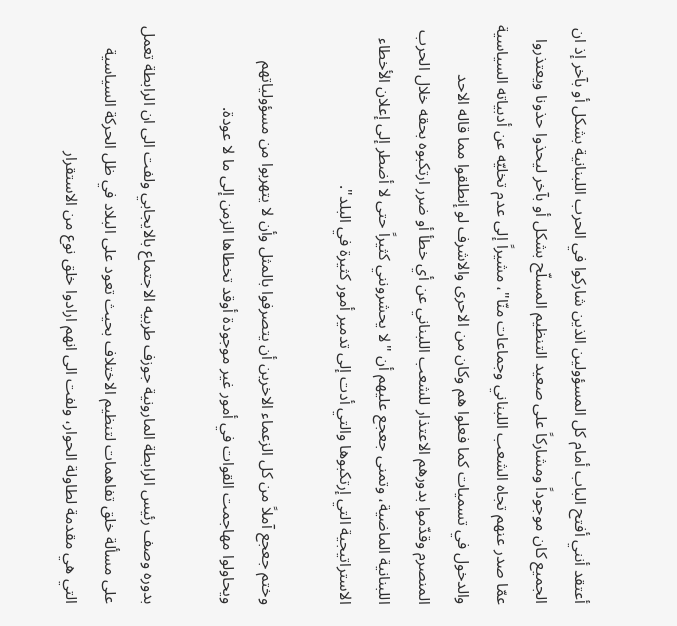أعتقد أنني أفتح الباب أمام كل المسؤولين الذين شاركوا في الحرب اللبنانية بشكل أو بآخر إذ ان الجميع كان موجوداً ومشاركاً على صعيد التنظيم المسلّح بشكل أو بآخر ليحذوا حذونا ويعتذروا عمّا صدر عنهم تجاه الشعب اللبناني وجماعات منّا"، مشيراً إلى عدم تخليّه عن أدبياته السياسية والدخول في تسميات كما فعلوا هم وكان من الاحرى والاشرف لو إنطلقوا مما قاله الاحد المنصرم وقدّموا بدورهم الاعتذار للشعب اللبناني عن أي خطأ أو ضرر ارتكبوه بحقه خلال الحرب اللبنانية الماضية، وتمنى جعجع عليهم أن "لا يحشرونني كثيراً حتى لا أضطر إلى إعلان الأخطاء الاستراتيجية التي إرتكبوها والتي أدت إلى تدمير أمور كثيرة في البلد".

وختم جعجع آملاً من كل الزعماء الاخرين أن يتصرفوا بالمثل وأن لا يتهربوا من مسؤولياتهم ويحاولوا مهاجمت القوات في أمور غير موجودة أوقد تخطاها الزمن إلى ما لا عودة.

بدوره وصف رئيس الرابطة المارونية جوزف طربيه الاجتماع بالايجابي ولفت الى ان الرابطة تعمل على مسألة خلق تفاهمات لتنظيم الاختلاف بحيث تعود على البلاد في ظل الحركة السياسية التي هي مقدمة لطاولة الحوار، ولفت الى انهم ارادوا خلق نوع من الاستقرار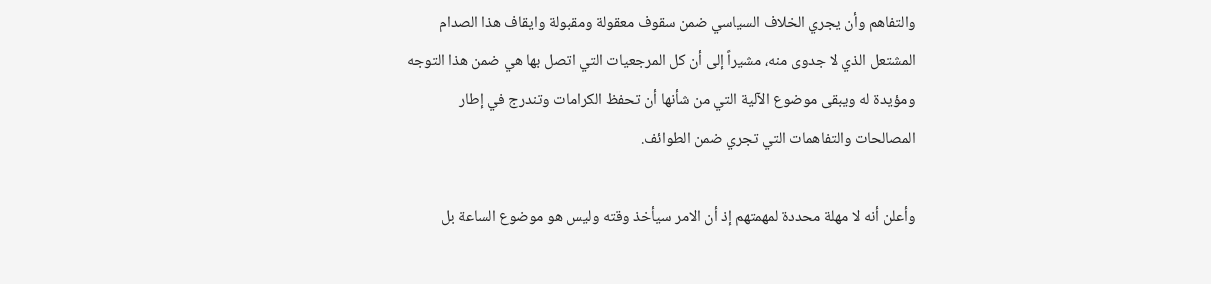والتفاهم وأن يجري الخلاف السياسي ضمن سقوف معقولة ومقبولة وايقاف هذا الصدام المشتعل الذي لا جدوى منه، مشيراً إلى أن كل المرجعيات التي اتصل بها هي ضمن هذا التوجه ومؤيدة له ويبقى موضوع الآلية التي من شأنها أن تحفظ الكرامات وتندرج في إطار المصالحات والتفاهمات التي تجري ضمن الطوائف.

وأعلن أنه لا مهلة محددة لمهمتهم إذ أن الامر سيأخذ وقته وليس هو موضوع الساعة بل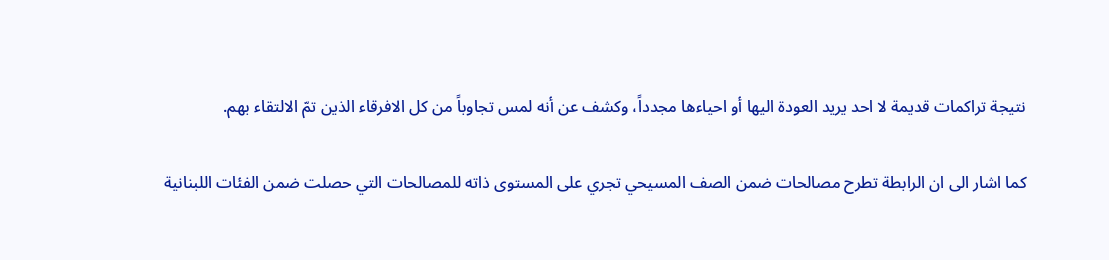نتيجة تراكمات قديمة لا احد يريد العودة اليها أو احياءها مجدداً، وكشف عن أنه لمس تجاوباً من كل الافرقاء الذين تمّ الالتقاء بهم.

كما اشار الى ان الرابطة تطرح مصالحات ضمن الصف المسيحي تجري على المستوى ذاته للمصالحات التي حصلت ضمن الفئات اللبنانية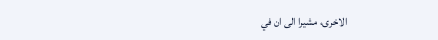الاخرى، مشيرا الى ان في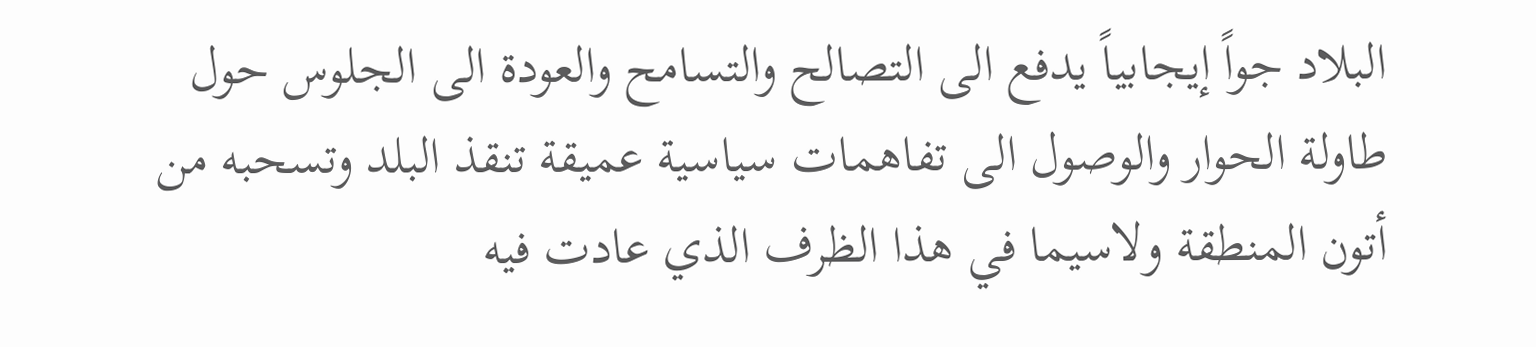البلاد جواً إيجابياً يدفع الى التصالح والتسامح والعودة الى الجلوس حول طاولة الحوار والوصول الى تفاهمات سياسية عميقة تنقذ البلد وتسحبه من أتون المنطقة ولاسيما في هذا الظرف الذي عادت فيه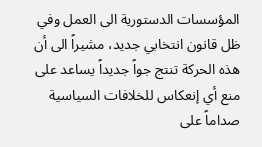المؤسسات الدستورية الى العمل وفي ظل قانون انتخابي جديد، مشيراً الى أن هذه الحركة تنتج جواً جديداً يساعد على منع أي إنعكاس للخلافات السياسية صداماً على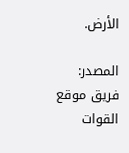الأرض.

المصدر:
فريق موقع القوات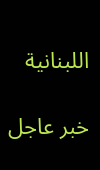اللبنانية

خبر عاجل